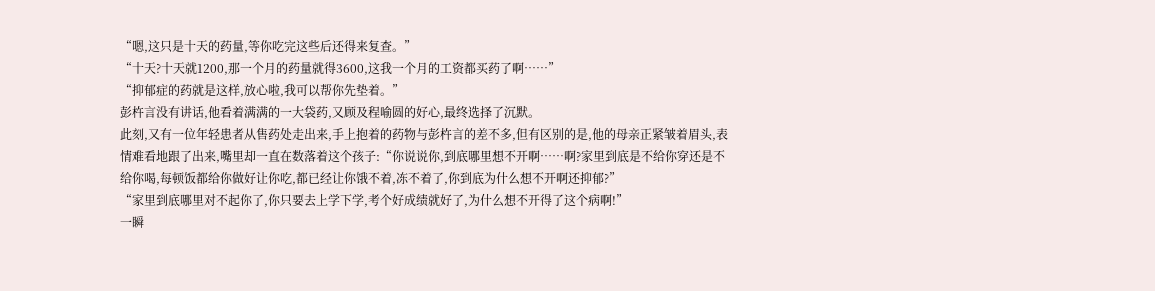“嗯,这只是十天的药量,等你吃完这些后还得来复查。”
“十天?十天就1200,那一个月的药量就得3600,这我一个月的工资都买药了啊……”
“抑郁症的药就是这样,放心啦,我可以帮你先垫着。”
彭杵言没有讲话,他看着满满的一大袋药,又顾及程喻圆的好心,最终选择了沉默。
此刻,又有一位年轻患者从售药处走出来,手上抱着的药物与彭杵言的差不多,但有区别的是,他的母亲正紧皱着眉头,表情难看地跟了出来,嘴里却一直在数落着这个孩子:“你说说你,到底哪里想不开啊……啊?家里到底是不给你穿还是不给你喝,每顿饭都给你做好让你吃,都已经让你饿不着,冻不着了,你到底为什么想不开啊还抑郁?”
“家里到底哪里对不起你了,你只要去上学下学,考个好成绩就好了,为什么想不开得了这个病啊!”
一瞬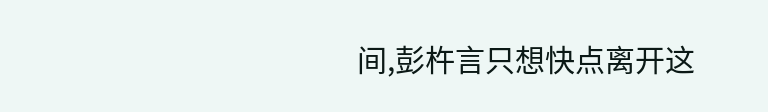间,彭杵言只想快点离开这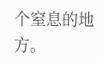个窒息的地方。